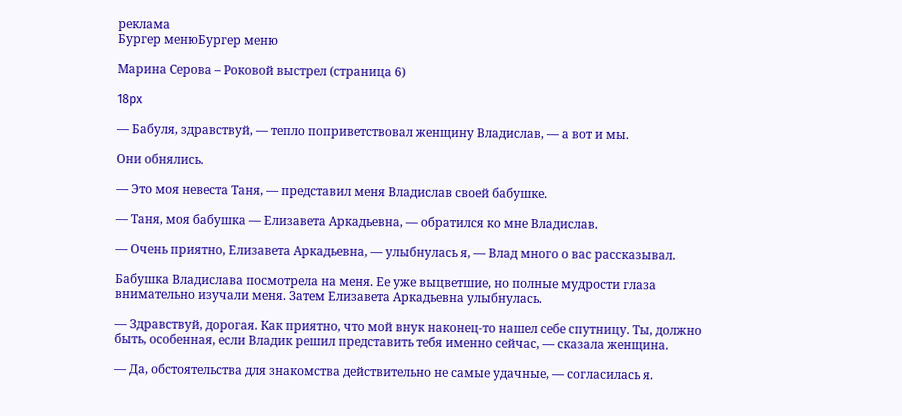реклама
Бургер менюБургер меню

Марина Серова – Роковой выстрел (страница 6)

18px

— Бабуля, здравствуй, — тепло поприветствовал женщину Владислав, — а вот и мы.

Они обнялись.

— Это моя невеста Таня, — представил меня Владислав своей бабушке.

— Таня, моя бабушка — Елизавета Аркадьевна, — обратился ко мне Владислав.

— Очень приятно, Елизавета Аркадьевна, — улыбнулась я, — Влад много о вас рассказывал.

Бабушка Владислава посмотрела на меня. Ее уже выцветшие, но полные мудрости глаза внимательно изучали меня. Затем Елизавета Аркадьевна улыбнулась.

— Здравствуй, дорогая. Как приятно, что мой внук наконец-то нашел себе спутницу. Ты, должно быть, особенная, если Владик решил представить тебя именно сейчас, — сказала женщина.

— Да, обстоятельства для знакомства действительно не самые удачные, — согласилась я.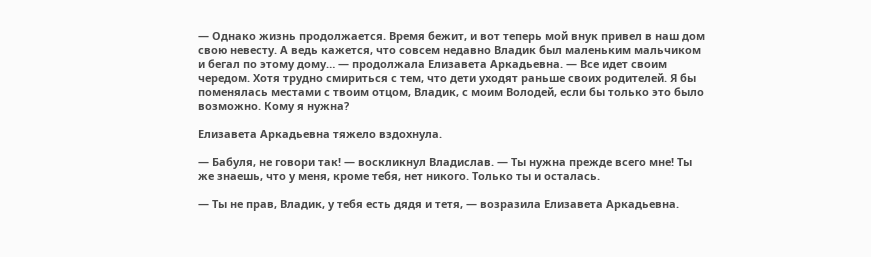— Однако жизнь продолжается. Время бежит, и вот теперь мой внук привел в наш дом свою невесту. А ведь кажется, что совсем недавно Владик был маленьким мальчиком и бегал по этому дому… — продолжала Елизавета Аркадьевна. — Все идет своим чередом. Хотя трудно смириться с тем, что дети уходят раньше своих родителей. Я бы поменялась местами с твоим отцом, Владик, с моим Володей, если бы только это было возможно. Кому я нужна?

Елизавета Аркадьевна тяжело вздохнула.

— Бабуля, не говори так! — воскликнул Владислав. — Ты нужна прежде всего мне! Ты же знаешь, что у меня, кроме тебя, нет никого. Только ты и осталась.

— Ты не прав, Владик, у тебя есть дядя и тетя, — возразила Елизавета Аркадьевна.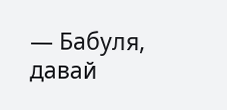— Бабуля, давай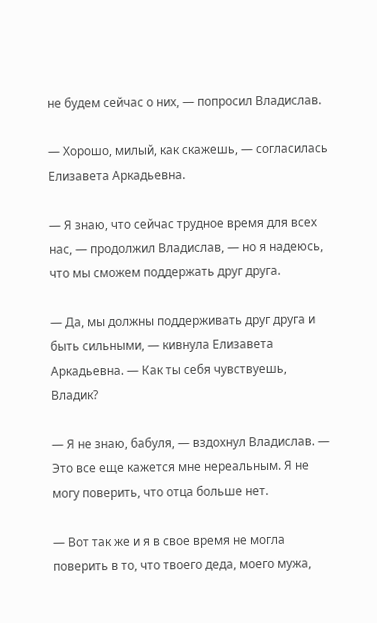не будем сейчас о них, — попросил Владислав.

— Хорошо, милый, как скажешь, — согласилась Елизавета Аркадьевна.

— Я знаю, что сейчас трудное время для всех нас, — продолжил Владислав, — но я надеюсь, что мы сможем поддержать друг друга.

— Да, мы должны поддерживать друг друга и быть сильными, — кивнула Елизавета Аркадьевна. — Как ты себя чувствуешь, Владик?

— Я не знаю, бабуля, — вздохнул Владислав. — Это все еще кажется мне нереальным. Я не могу поверить, что отца больше нет.

— Вот так же и я в свое время не могла поверить в то, что твоего деда, моего мужа,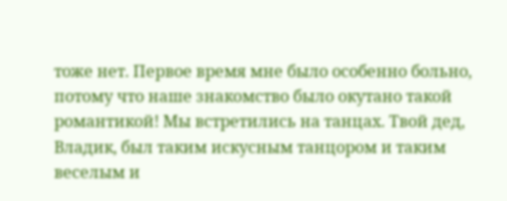тоже нет. Первое время мне было особенно больно, потому что наше знакомство было окутано такой романтикой! Мы встретились на танцах. Твой дед, Владик, был таким искусным танцором и таким веселым и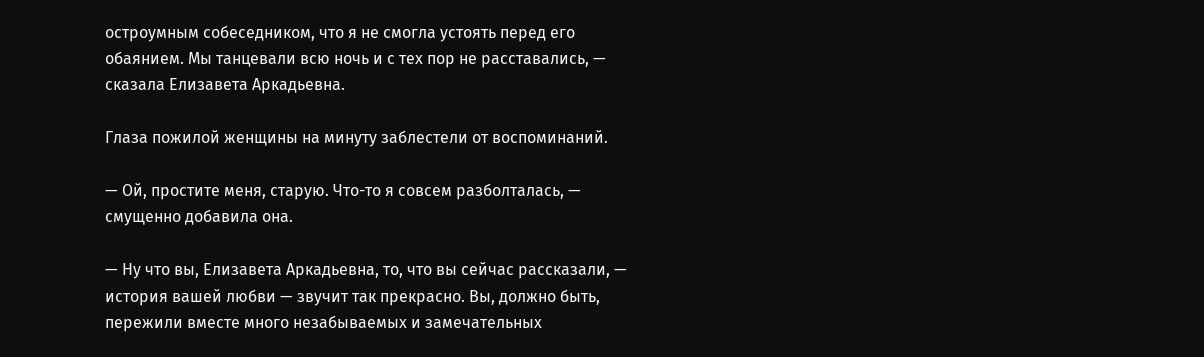остроумным собеседником, что я не смогла устоять перед его обаянием. Мы танцевали всю ночь и с тех пор не расставались, — сказала Елизавета Аркадьевна.

Глаза пожилой женщины на минуту заблестели от воспоминаний.

— Ой, простите меня, старую. Что-то я совсем разболталась, — смущенно добавила она.

— Ну что вы, Елизавета Аркадьевна, то, что вы сейчас рассказали, — история вашей любви — звучит так прекрасно. Вы, должно быть, пережили вместе много незабываемых и замечательных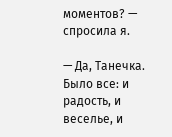моментов? — спросила я.

— Да, Танечка. Было все: и радость, и веселье, и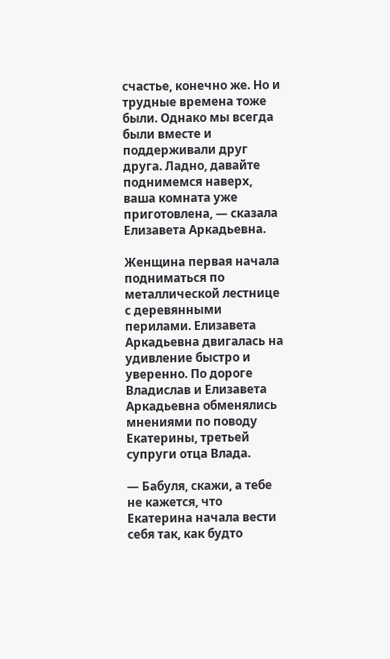счастье, конечно же. Но и трудные времена тоже были. Однако мы всегда были вместе и поддерживали друг друга. Ладно, давайте поднимемся наверх, ваша комната уже приготовлена, — сказала Елизавета Аркадьевна.

Женщина первая начала подниматься по металлической лестнице с деревянными перилами. Елизавета Аркадьевна двигалась на удивление быстро и уверенно. По дороге Владислав и Елизавета Аркадьевна обменялись мнениями по поводу Екатерины, третьей супруги отца Влада.

— Бабуля, скажи, а тебе не кажется, что Екатерина начала вести себя так, как будто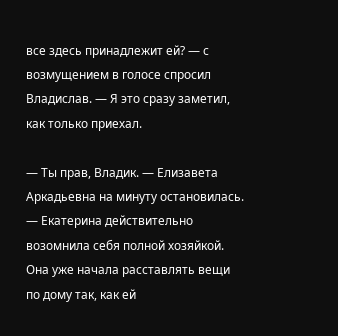все здесь принадлежит ей? — с возмущением в голосе спросил Владислав. — Я это сразу заметил, как только приехал.

— Ты прав, Владик. — Елизавета Аркадьевна на минуту остановилась. — Екатерина действительно возомнила себя полной хозяйкой. Она уже начала расставлять вещи по дому так, как ей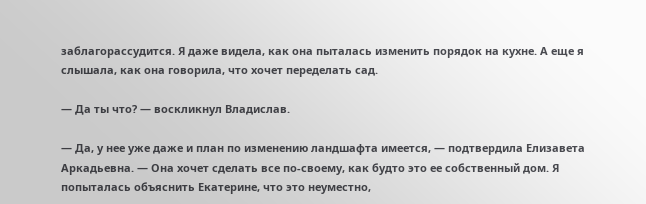заблагорассудится. Я даже видела, как она пыталась изменить порядок на кухне. А еще я слышала, как она говорила, что хочет переделать сад.

— Да ты что? — воскликнул Владислав.

— Да, у нее уже даже и план по изменению ландшафта имеется, — подтвердила Елизавета Аркадьевна. — Она хочет сделать все по-своему, как будто это ее собственный дом. Я попыталась объяснить Екатерине, что это неуместно,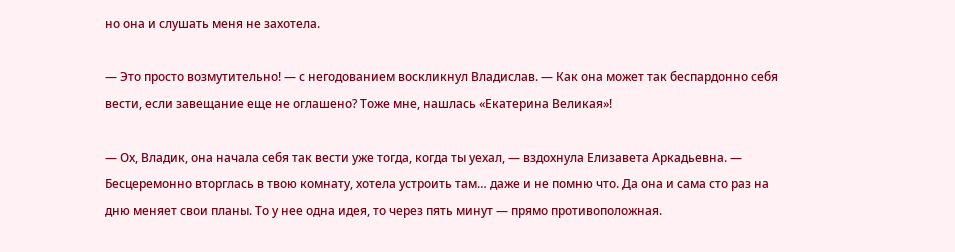но она и слушать меня не захотела.

— Это просто возмутительно! — с негодованием воскликнул Владислав. — Как она может так беспардонно себя вести, если завещание еще не оглашено? Тоже мне, нашлась «Екатерина Великая»!

— Ох, Владик, она начала себя так вести уже тогда, когда ты уехал, — вздохнула Елизавета Аркадьевна. — Бесцеремонно вторглась в твою комнату, хотела устроить там… даже и не помню что. Да она и сама сто раз на дню меняет свои планы. То у нее одна идея, то через пять минут — прямо противоположная.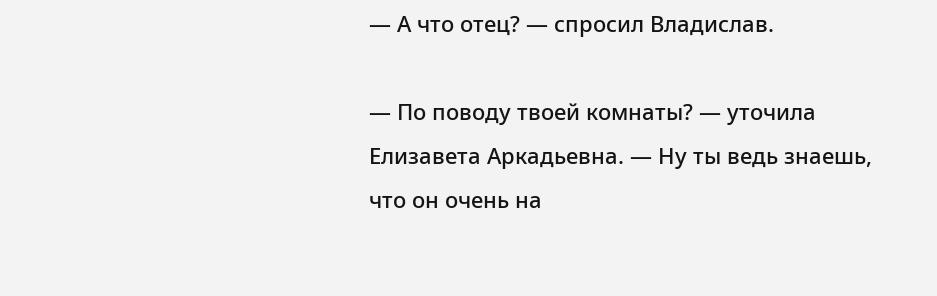— А что отец? — спросил Владислав.

— По поводу твоей комнаты? — уточила Елизавета Аркадьевна. — Ну ты ведь знаешь, что он очень на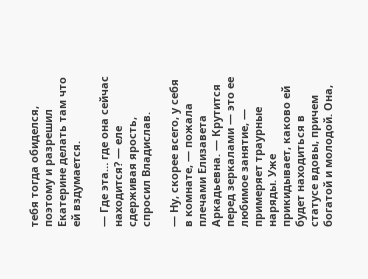тебя тогда обиделся, поэтому и разрешил Екатерине делать там что ей вздумается.

— Где эта… где она сейчас находится? — еле сдерживая ярость, спросил Владислав.

— Ну, скорее всего, у себя в комнате, — пожала плечами Елизавета Аркадьевна. — Крутится перед зеркалами — это ее любимое занятие, — примеряет траурные наряды. Уже прикидывает, каково ей будет находиться в статусе вдовы, причем богатой и молодой. Она,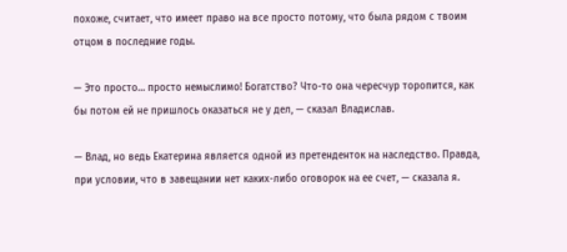похоже, считает, что имеет право на все просто потому, что была рядом с твоим отцом в последние годы.

— Это просто… просто немыслимо! Богатство? Что-то она чересчур торопится, как бы потом ей не пришлось оказаться не у дел, — сказал Владислав.

— Влад, но ведь Екатерина является одной из претенденток на наследство. Правда, при условии, что в завещании нет каких-либо оговорок на ее счет, — сказала я.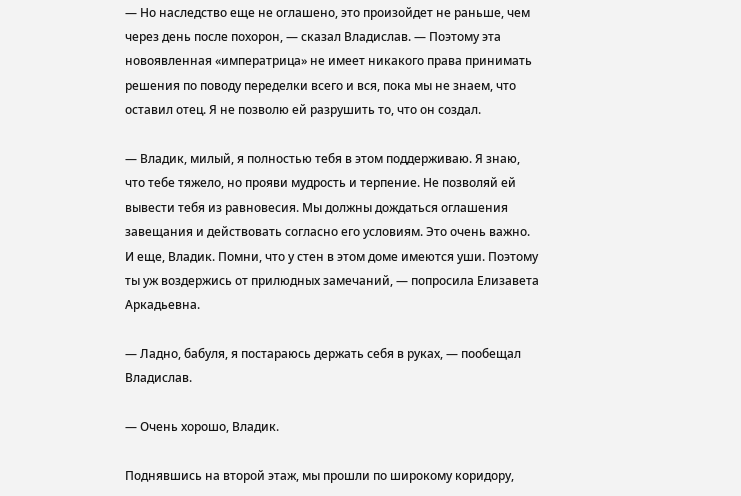— Но наследство еще не оглашено, это произойдет не раньше, чем через день после похорон, — сказал Владислав. — Поэтому эта новоявленная «императрица» не имеет никакого права принимать решения по поводу переделки всего и вся, пока мы не знаем, что оставил отец. Я не позволю ей разрушить то, что он создал.

— Владик, милый, я полностью тебя в этом поддерживаю. Я знаю, что тебе тяжело, но прояви мудрость и терпение. Не позволяй ей вывести тебя из равновесия. Мы должны дождаться оглашения завещания и действовать согласно его условиям. Это очень важно. И еще, Владик. Помни, что у стен в этом доме имеются уши. Поэтому ты уж воздержись от прилюдных замечаний, — попросила Елизавета Аркадьевна.

— Ладно, бабуля, я постараюсь держать себя в руках, — пообещал Владислав.

— Очень хорошо, Владик.

Поднявшись на второй этаж, мы прошли по широкому коридору,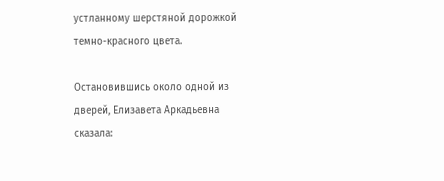устланному шерстяной дорожкой темно-красного цвета.

Остановившись около одной из дверей, Елизавета Аркадьевна сказала: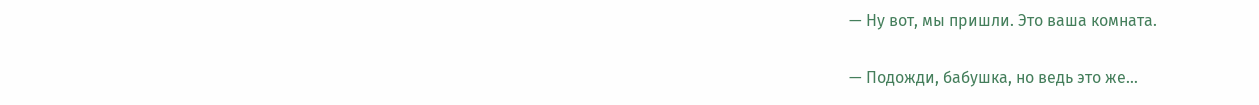— Ну вот, мы пришли. Это ваша комната.

— Подожди, бабушка, но ведь это же…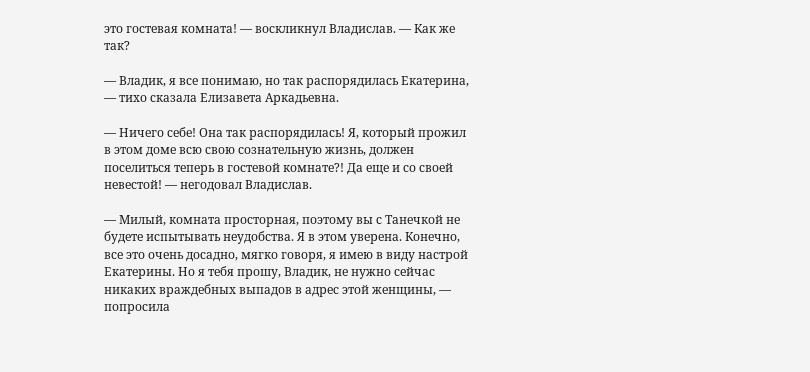это гостевая комната! — воскликнул Владислав. — Как же так?

— Владик, я все понимаю, но так распорядилась Екатерина, — тихо сказала Елизавета Аркадьевна.

— Ничего себе! Она так распорядилась! Я, который прожил в этом доме всю свою сознательную жизнь, должен поселиться теперь в гостевой комнате?! Да еще и со своей невестой! — негодовал Владислав.

— Милый, комната просторная, поэтому вы с Танечкой не будете испытывать неудобства. Я в этом уверена. Конечно, все это очень досадно, мягко говоря, я имею в виду настрой Екатерины. Но я тебя прошу, Владик, не нужно сейчас никаких враждебных выпадов в адрес этой женщины, — попросила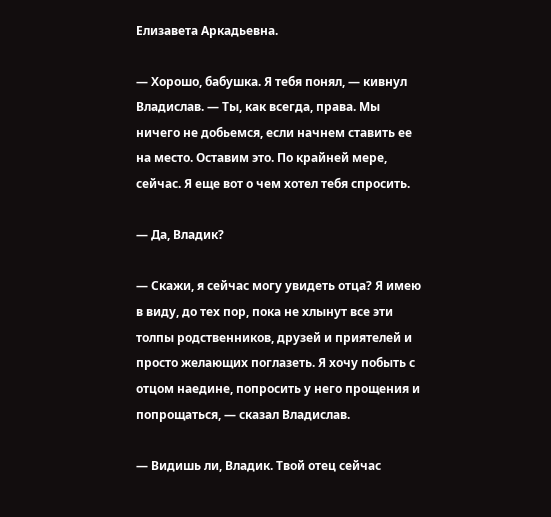Елизавета Аркадьевна.

— Хорошо, бабушка. Я тебя понял, — кивнул Владислав. — Ты, как всегда, права. Мы ничего не добьемся, если начнем ставить ее на место. Оставим это. По крайней мере, сейчас. Я еще вот о чем хотел тебя спросить.

— Да, Владик?

— Скажи, я сейчас могу увидеть отца? Я имею в виду, до тех пор, пока не хлынут все эти толпы родственников, друзей и приятелей и просто желающих поглазеть. Я хочу побыть с отцом наедине, попросить у него прощения и попрощаться, — сказал Владислав.

— Видишь ли, Владик. Твой отец сейчас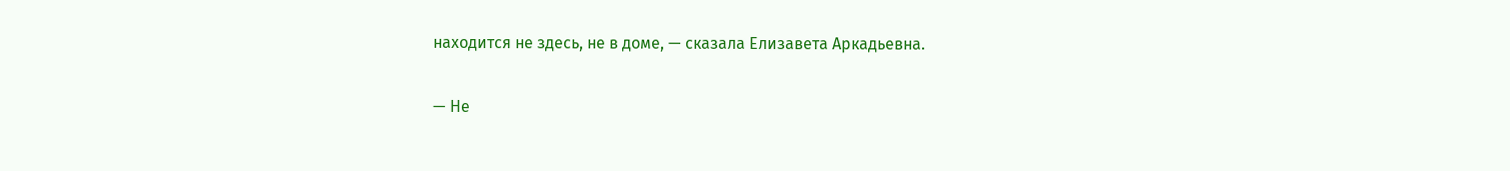находится не здесь, не в доме, — сказала Елизавета Аркадьевна.

— Не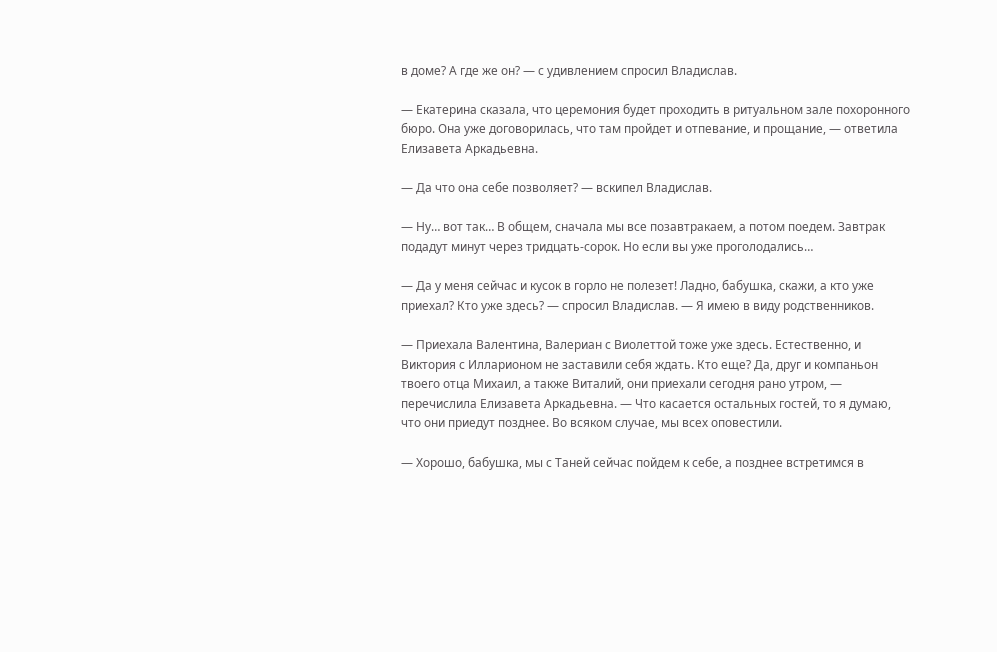в доме? А где же он? — с удивлением спросил Владислав.

— Екатерина сказала, что церемония будет проходить в ритуальном зале похоронного бюро. Она уже договорилась, что там пройдет и отпевание, и прощание, — ответила Елизавета Аркадьевна.

— Да что она себе позволяет? — вскипел Владислав.

— Ну… вот так… В общем, сначала мы все позавтракаем, а потом поедем. Завтрак подадут минут через тридцать-сорок. Но если вы уже проголодались…

— Да у меня сейчас и кусок в горло не полезет! Ладно, бабушка, скажи, а кто уже приехал? Кто уже здесь? — спросил Владислав. — Я имею в виду родственников.

— Приехала Валентина, Валериан с Виолеттой тоже уже здесь. Естественно, и Виктория с Илларионом не заставили себя ждать. Кто еще? Да, друг и компаньон твоего отца Михаил, а также Виталий, они приехали сегодня рано утром, — перечислила Елизавета Аркадьевна. — Что касается остальных гостей, то я думаю, что они приедут позднее. Во всяком случае, мы всех оповестили.

— Хорошо, бабушка, мы с Таней сейчас пойдем к себе, а позднее встретимся в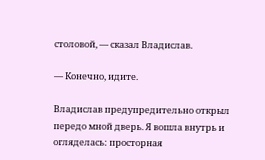столовой, — сказал Владислав.

— Конечно, идите.

Владислав предупредительно открыл передо мной дверь. Я вошла внутрь и огляделась: просторная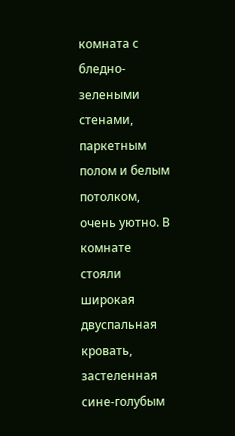комната с бледно-зелеными стенами, паркетным полом и белым потолком, очень уютно. В комнате стояли широкая двуспальная кровать, застеленная сине-голубым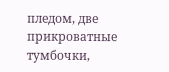пледом, две прикроватные тумбочки,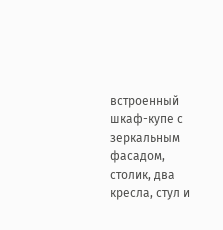встроенный шкаф-купе с зеркальным фасадом, столик, два кресла, стул и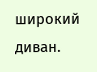широкий диван.